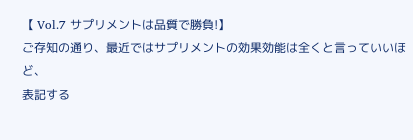【 Vol.7 サプリメントは品質で勝負!】
ご存知の通り、最近ではサプリメントの効果効能は全くと言っていいほど、
表記する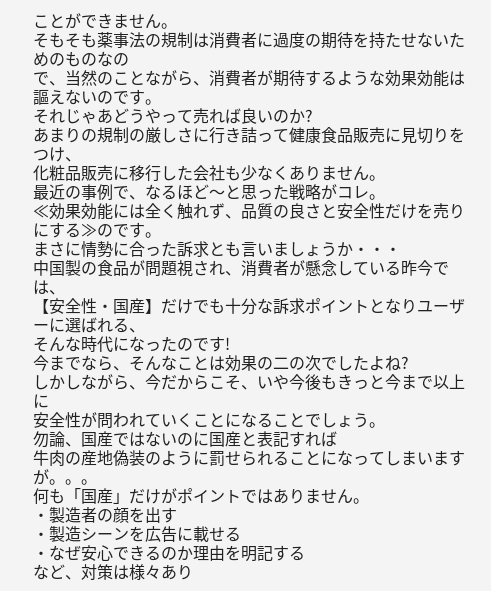ことができません。
そもそも薬事法の規制は消費者に過度の期待を持たせないためのものなの
で、当然のことながら、消費者が期待するような効果効能は謳えないのです。
それじゃあどうやって売れば良いのか?
あまりの規制の厳しさに行き詰って健康食品販売に見切りをつけ、
化粧品販売に移行した会社も少なくありません。
最近の事例で、なるほど〜と思った戦略がコレ。
≪効果効能には全く触れず、品質の良さと安全性だけを売りにする≫のです。
まさに情勢に合った訴求とも言いましょうか・・・
中国製の食品が問題視され、消費者が懸念している昨今では、
【安全性・国産】だけでも十分な訴求ポイントとなりユーザーに選ばれる、
そんな時代になったのです!
今までなら、そんなことは効果の二の次でしたよね?
しかしながら、今だからこそ、いや今後もきっと今まで以上に
安全性が問われていくことになることでしょう。
勿論、国産ではないのに国産と表記すれば
牛肉の産地偽装のように罰せられることになってしまいますが。。。
何も「国産」だけがポイントではありません。
・製造者の顔を出す
・製造シーンを広告に載せる
・なぜ安心できるのか理由を明記する
など、対策は様々あり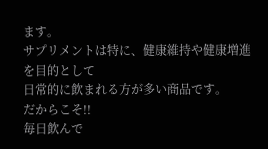ます。
サプリメントは特に、健康維持や健康増進を目的として
日常的に飲まれる方が多い商品です。
だからこそ!!
毎日飲んで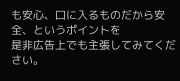も安心、口に入るものだから安全、というポイントを
是非広告上でも主張してみてください。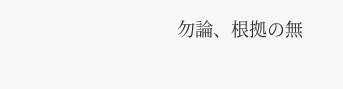勿論、根拠の無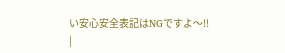い安心安全表記はNGですよ〜!!
|